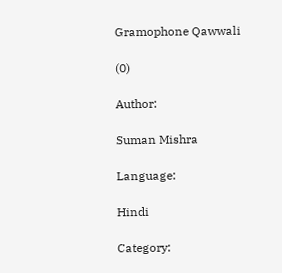Gramophone Qawwali

(0)

Author:

Suman Mishra

Language:

Hindi

Category: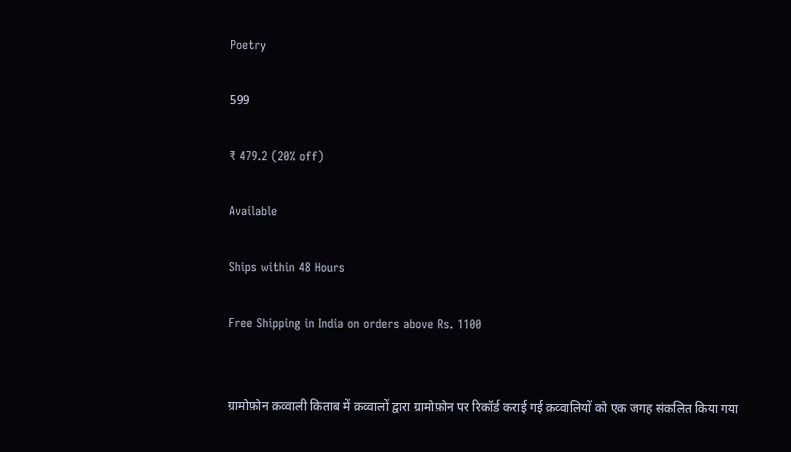Poetry

599

₹ 479.2 (20% off)

Available

Ships within 48 Hours

Free Shipping in India on orders above Rs. 1100


ग्रामोफ़ोन क़व्वाली किताब में क़व्वालों द्वारा ग्रामोफ़ोन पर रिकॉर्ड कराई गई क़व्वालियों को एक जगह संकलित किया गया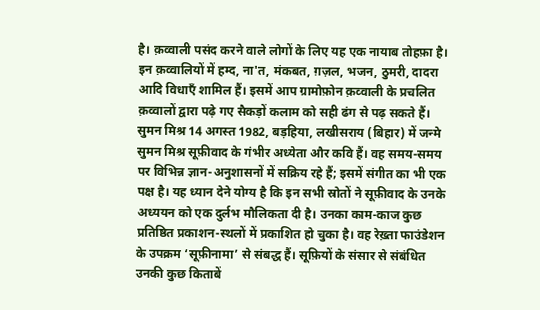है। क़व्वाली पसंद करने वाले लोगों के लिए यह एक नायाब तोहफ़ा है। इन क़व्वालियों में हम्द, ना'त, मंकबत, ग़ज़ल, भजन, ठुमरी, दादरा आदि विधाएँ शामिल हैं। इसमें आप ग्रामोफ़ोन क़व्वाली के प्रचलित क़व्वालों द्वारा पढ़े गए सैकड़ों कलाम को सही ढंग से पढ़ सकते हैं। सुमन मिश्र 14 अगस्त 1982, बड़हिया, लखीसराय (बिहार) में जन्मे सुमन मिश्र सूफ़ीवाद के गंभीर अध्येता और कवि हैं। वह समय-समय पर विभिन्न ज्ञान-अनुशासनों में सक्रिय रहे हैं; इसमें संगीत का भी एक पक्ष है। यह ध्यान देने योग्य है कि इन सभी स्रोतों ने सूफ़ीवाद के उनके अध्ययन को एक दुर्लभ मौलिकता दी है। उनका काम-काज कुछ प्रतिष्ठित प्रकाशन-स्थलों में प्रकाशित हो चुका है। वह रेख़्ता फाउंडेशन के उपक्रम ‘सूफ़ीनामा’ से संबद्ध हैं। सूफ़ियों के संसार से संबंधित उनकी कुछ किताबें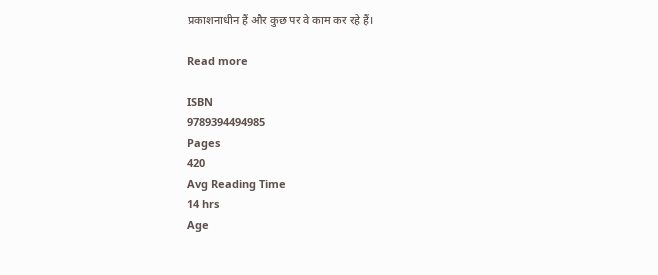प्रकाशनाधीन हैं और कुछ पर वे काम कर रहे हैं।

Read more

ISBN
9789394494985
Pages
420
Avg Reading Time
14 hrs
Age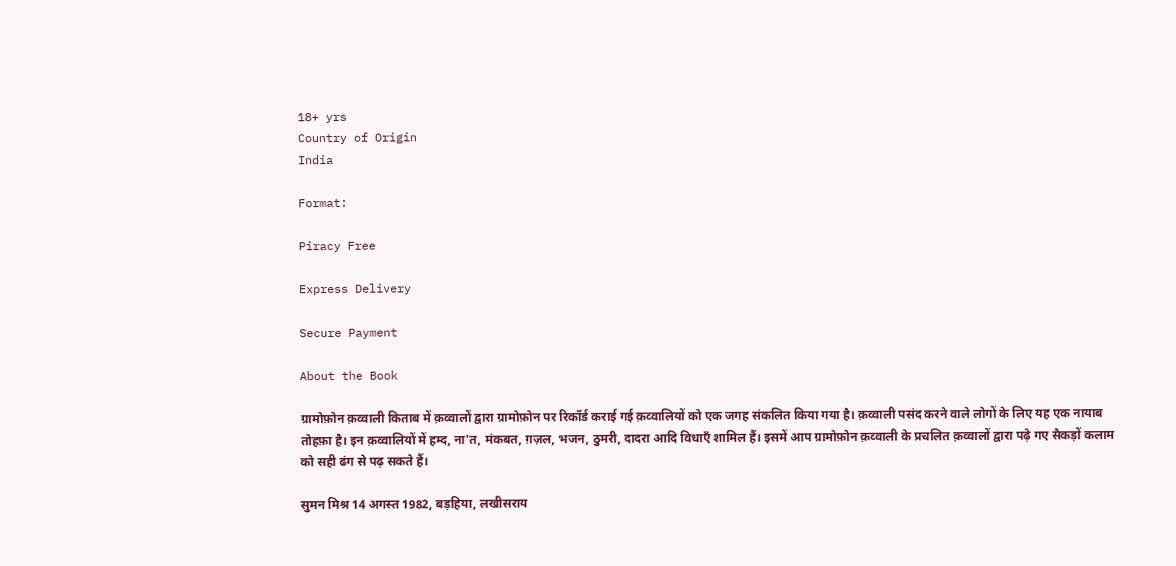18+ yrs
Country of Origin
India

Format:

Piracy Free

Express Delivery

Secure Payment

About the Book

ग्रामोफ़ोन क़व्वाली किताब में क़व्वालों द्वारा ग्रामोफ़ोन पर रिकॉर्ड कराई गई क़व्वालियों को एक जगह संकलित किया गया है। क़व्वाली पसंद करने वाले लोगों के लिए यह एक नायाब तोहफ़ा है। इन क़व्वालियों में हम्द, ना'त, मंकबत, ग़ज़ल, भजन, ठुमरी, दादरा आदि विधाएँ शामिल हैं। इसमें आप ग्रामोफ़ोन क़व्वाली के प्रचलित क़व्वालों द्वारा पढ़े गए सैकड़ों कलाम को सही ढंग से पढ़ सकते हैं।

सुमन मिश्र 14 अगस्त 1982, बड़हिया, लखीसराय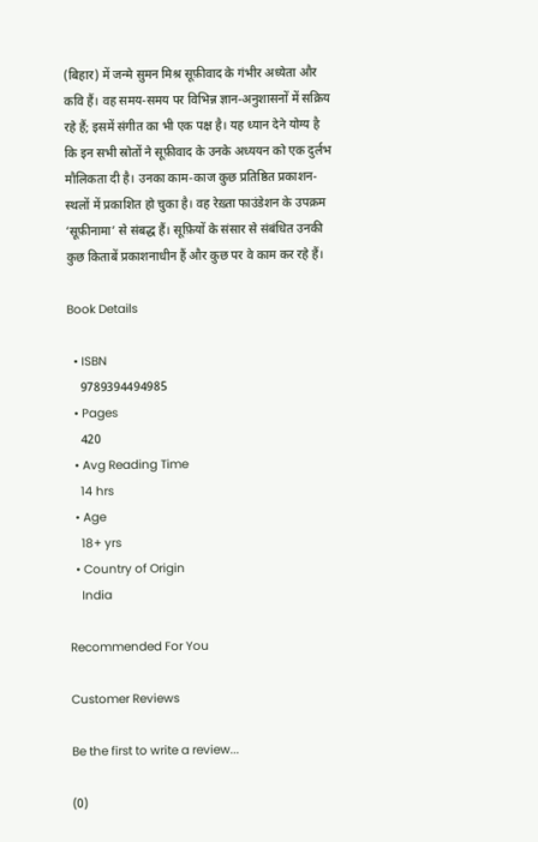(बिहार) में जन्मे सुमन मिश्र सूफ़ीवाद के गंभीर अध्येता और कवि हैं। वह समय-समय पर विभिन्न ज्ञान-अनुशासनों में सक्रिय रहे हैं; इसमें संगीत का भी एक पक्ष है। यह ध्यान देने योग्य है कि इन सभी स्रोतों ने सूफ़ीवाद के उनके अध्ययन को एक दुर्लभ मौलिकता दी है। उनका काम-काज कुछ प्रतिष्ठित प्रकाशन-स्थलों में प्रकाशित हो चुका है। वह रेख़्ता फाउंडेशन के उपक्रम ‘सूफ़ीनामा’ से संबद्ध हैं। सूफ़ियों के संसार से संबंधित उनकी कुछ किताबें प्रकाशनाधीन हैं और कुछ पर वे काम कर रहे हैं।

Book Details

  • ISBN
    9789394494985
  • Pages
    420
  • Avg Reading Time
    14 hrs
  • Age
    18+ yrs
  • Country of Origin
    India

Recommended For You

Customer Reviews

Be the first to write a review...

(0)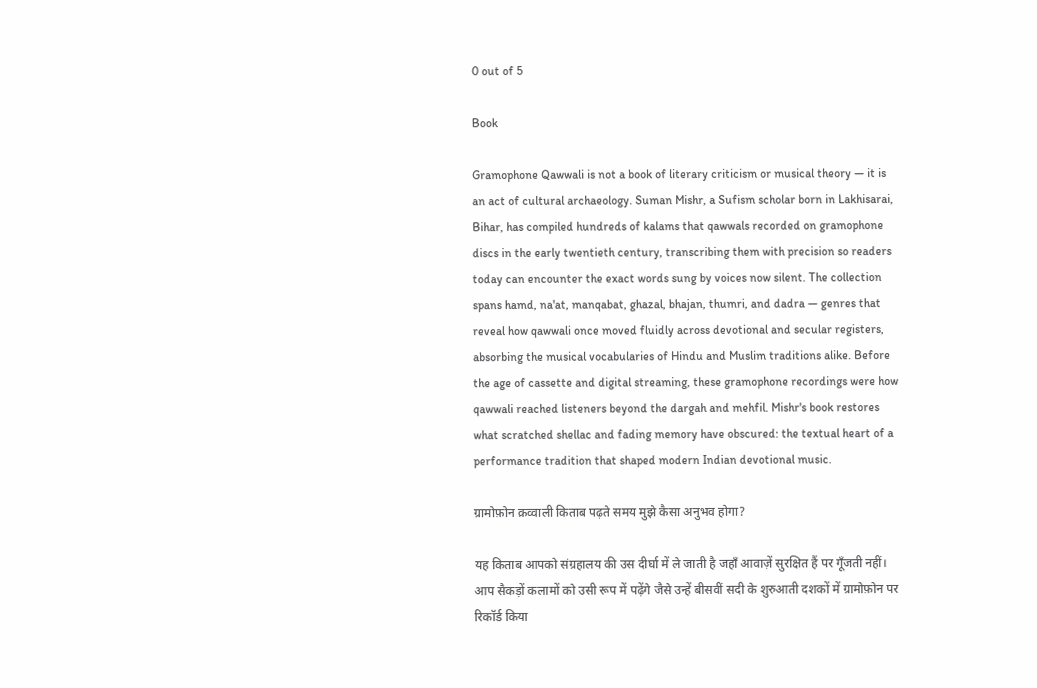0 out of 5

Book

Gramophone Qawwali is not a book of literary criticism or musical theory — it is an act of cultural archaeology. Suman Mishr, a Sufism scholar born in Lakhisarai, Bihar, has compiled hundreds of kalams that qawwals recorded on gramophone discs in the early twentieth century, transcribing them with precision so readers today can encounter the exact words sung by voices now silent. The collection spans hamd, na'at, manqabat, ghazal, bhajan, thumri, and dadra — genres that reveal how qawwali once moved fluidly across devotional and secular registers, absorbing the musical vocabularies of Hindu and Muslim traditions alike. Before the age of cassette and digital streaming, these gramophone recordings were how qawwali reached listeners beyond the dargah and mehfil. Mishr's book restores what scratched shellac and fading memory have obscured: the textual heart of a performance tradition that shaped modern Indian devotional music.

ग्रामोफ़ोन क़व्वाली किताब पढ़ते समय मुझे कैसा अनुभव होगा?

यह किताब आपको संग्रहालय की उस दीर्घा में ले जाती है जहाँ आवाज़ें सुरक्षित हैं पर गूँजती नहीं। आप सैकड़ों कलामों को उसी रूप में पढ़ेंगे जैसे उन्हें बीसवीं सदी के शुरुआती दशकों में ग्रामोफ़ोन पर रिकॉर्ड किया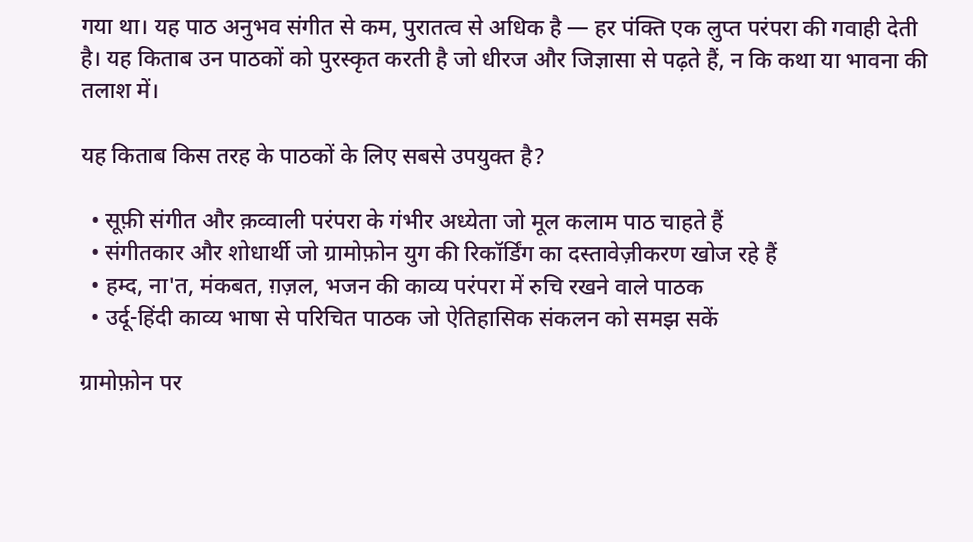गया था। यह पाठ अनुभव संगीत से कम, पुरातत्व से अधिक है — हर पंक्ति एक लुप्त परंपरा की गवाही देती है। यह किताब उन पाठकों को पुरस्कृत करती है जो धीरज और जिज्ञासा से पढ़ते हैं, न कि कथा या भावना की तलाश में।

यह किताब किस तरह के पाठकों के लिए सबसे उपयुक्त है?

  • सूफ़ी संगीत और क़व्वाली परंपरा के गंभीर अध्येता जो मूल कलाम पाठ चाहते हैं
  • संगीतकार और शोधार्थी जो ग्रामोफ़ोन युग की रिकॉर्डिंग का दस्तावेज़ीकरण खोज रहे हैं
  • हम्द, ना'त, मंकबत, ग़ज़ल, भजन की काव्य परंपरा में रुचि रखने वाले पाठक
  • उर्दू-हिंदी काव्य भाषा से परिचित पाठक जो ऐतिहासिक संकलन को समझ सकें

ग्रामोफ़ोन पर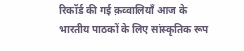रिकॉर्ड की गई क़व्वालियाँ आज के भारतीय पाठकों के लिए सांस्कृतिक रूप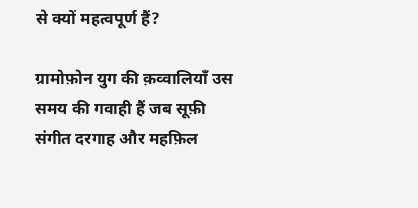से क्यों महत्वपूर्ण हैं?

ग्रामोफ़ोन युग की क़व्वालियाँ उस समय की गवाही हैं जब सूफ़ी संगीत दरगाह और महफ़िल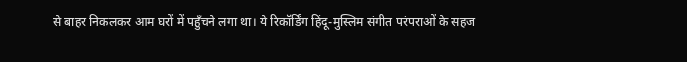से बाहर निकलकर आम घरों में पहुँचने लगा था। ये रिकॉर्डिंग हिंदू-मुस्लिम संगीत परंपराओं के सहज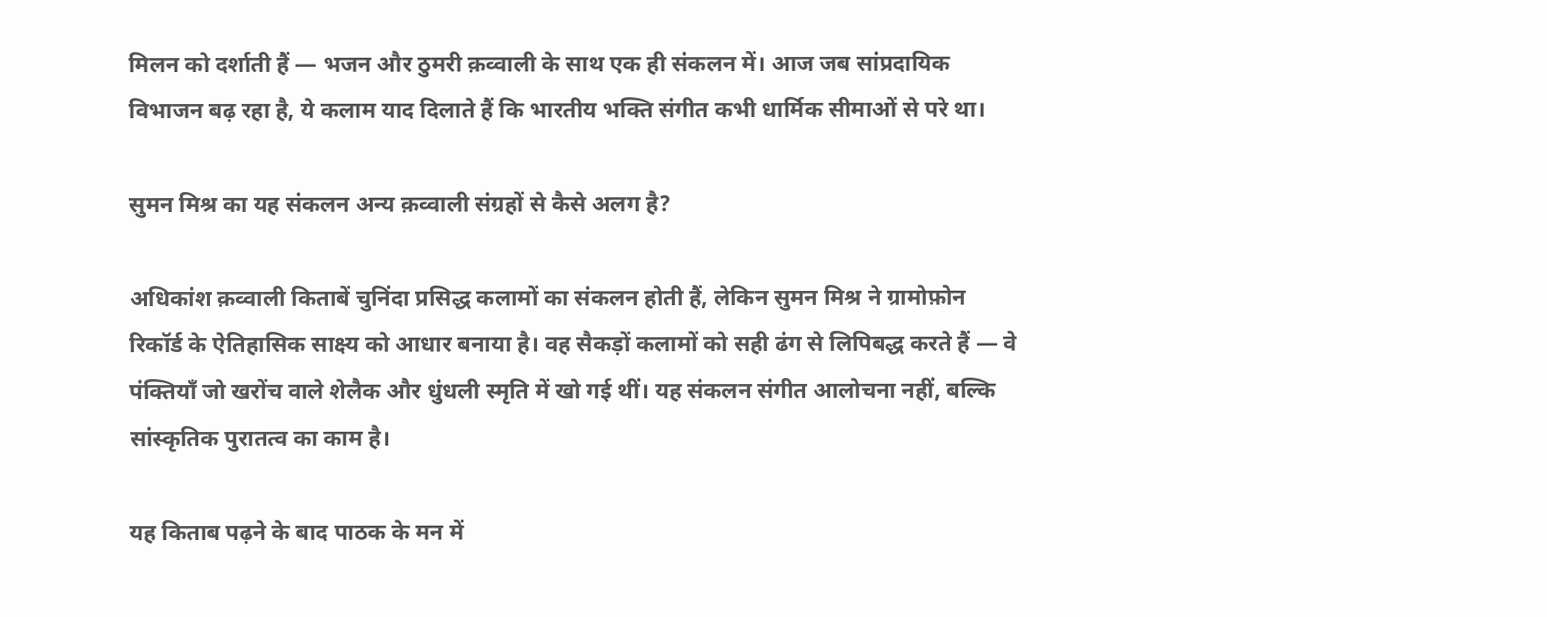मिलन को दर्शाती हैं — भजन और ठुमरी क़व्वाली के साथ एक ही संकलन में। आज जब सांप्रदायिक विभाजन बढ़ रहा है, ये कलाम याद दिलाते हैं कि भारतीय भक्ति संगीत कभी धार्मिक सीमाओं से परे था।

सुमन मिश्र का यह संकलन अन्य क़व्वाली संग्रहों से कैसे अलग है?

अधिकांश क़व्वाली किताबें चुनिंदा प्रसिद्ध कलामों का संकलन होती हैं, लेकिन सुमन मिश्र ने ग्रामोफ़ोन रिकॉर्ड के ऐतिहासिक साक्ष्य को आधार बनाया है। वह सैकड़ों कलामों को सही ढंग से लिपिबद्ध करते हैं — वे पंक्तियाँ जो खरोंच वाले शेलैक और धुंधली स्मृति में खो गई थीं। यह संकलन संगीत आलोचना नहीं, बल्कि सांस्कृतिक पुरातत्व का काम है।

यह किताब पढ़ने के बाद पाठक के मन में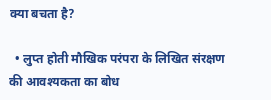क्या बचता है?

  • लुप्त होती मौखिक परंपरा के लिखित संरक्षण की आवश्यकता का बोध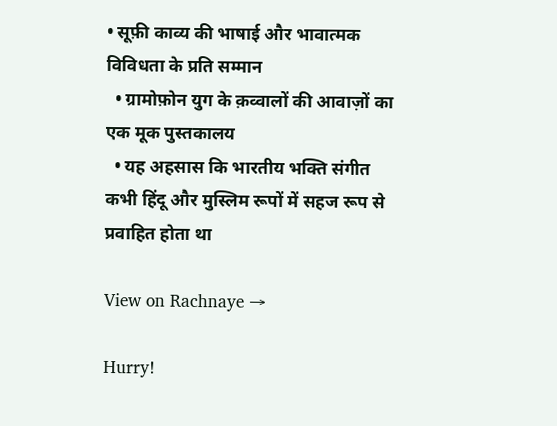• सूफ़ी काव्य की भाषाई और भावात्मक विविधता के प्रति सम्मान
  • ग्रामोफ़ोन युग के क़व्वालों की आवाज़ों का एक मूक पुस्तकालय
  • यह अहसास कि भारतीय भक्ति संगीत कभी हिंदू और मुस्लिम रूपों में सहज रूप से प्रवाहित होता था

View on Rachnaye →

Hurry!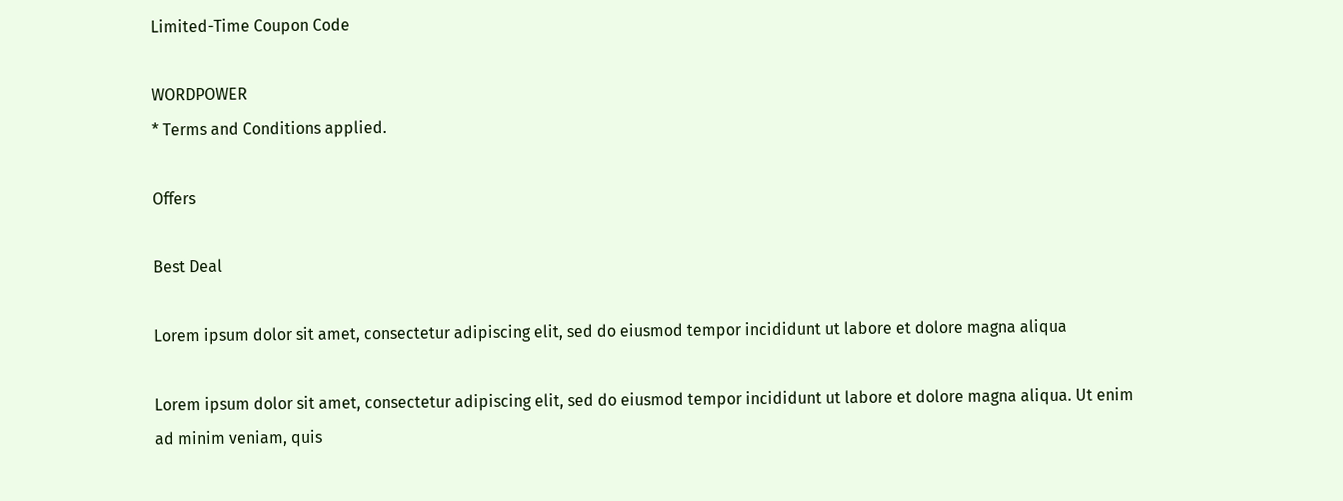Limited-Time Coupon Code

WORDPOWER
* Terms and Conditions applied.

Offers

Best Deal

Lorem ipsum dolor sit amet, consectetur adipiscing elit, sed do eiusmod tempor incididunt ut labore et dolore magna aliqua

Lorem ipsum dolor sit amet, consectetur adipiscing elit, sed do eiusmod tempor incididunt ut labore et dolore magna aliqua. Ut enim ad minim veniam, quis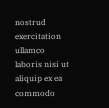nostrud exercitation ullamco laboris nisi ut aliquip ex ea commodo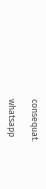consequat.

whatsapp